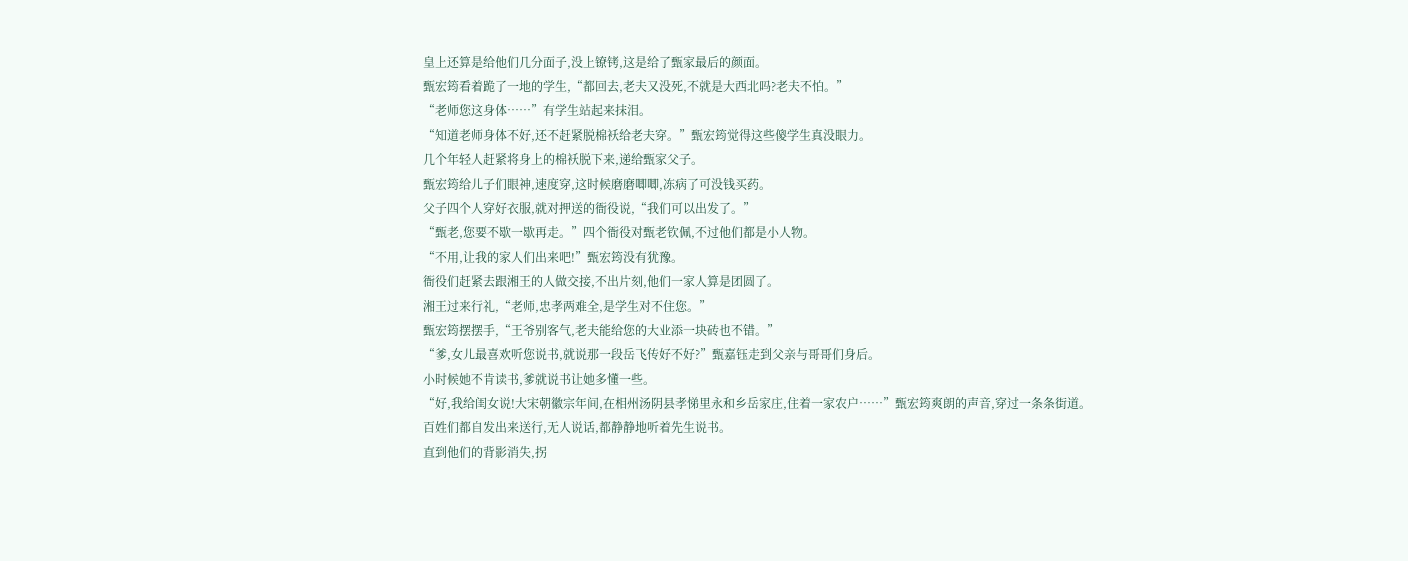皇上还算是给他们几分面子,没上镣铐,这是给了甄家最后的颜面。
甄宏筠看着跪了一地的学生,“都回去,老夫又没死,不就是大西北吗?老夫不怕。”
“老师您这身体……”有学生站起来抹泪。
“知道老师身体不好,还不赶紧脱棉袄给老夫穿。”甄宏筠觉得这些傻学生真没眼力。
几个年轻人赶紧将身上的棉袄脱下来,递给甄家父子。
甄宏筠给儿子们眼神,速度穿,这时候磨磨唧唧,冻病了可没钱买药。
父子四个人穿好衣服,就对押送的衙役说,“我们可以出发了。”
“甄老,您要不歇一歇再走。”四个衙役对甄老钦佩,不过他们都是小人物。
“不用,让我的家人们出来吧!”甄宏筠没有犹豫。
衙役们赶紧去跟湘王的人做交接,不出片刻,他们一家人算是团圆了。
湘王过来行礼,“老师,忠孝两难全,是学生对不住您。”
甄宏筠摆摆手,“王爷别客气,老夫能给您的大业添一块砖也不错。”
“爹,女儿最喜欢听您说书,就说那一段岳飞传好不好?”甄嘉钰走到父亲与哥哥们身后。
小时候她不肯读书,爹就说书让她多懂一些。
“好,我给闺女说!大宋朝徽宗年间,在相州汤阴县孝悌里永和乡岳家庄,住着一家农户……”甄宏筠爽朗的声音,穿过一条条街道。
百姓们都自发出来送行,无人说话,都静静地听着先生说书。
直到他们的背影消失,拐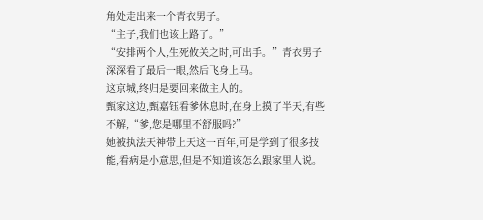角处走出来一个青衣男子。
“主子,我们也该上路了。”
“安排两个人,生死攸关之时,可出手。”青衣男子深深看了最后一眼,然后飞身上马。
这京城,终归是要回来做主人的。
甄家这边,甄嘉钰看爹休息时,在身上摸了半天,有些不解,“爹,您是哪里不舒服吗?”
她被执法天神带上天这一百年,可是学到了很多技能,看病是小意思,但是不知道该怎么跟家里人说。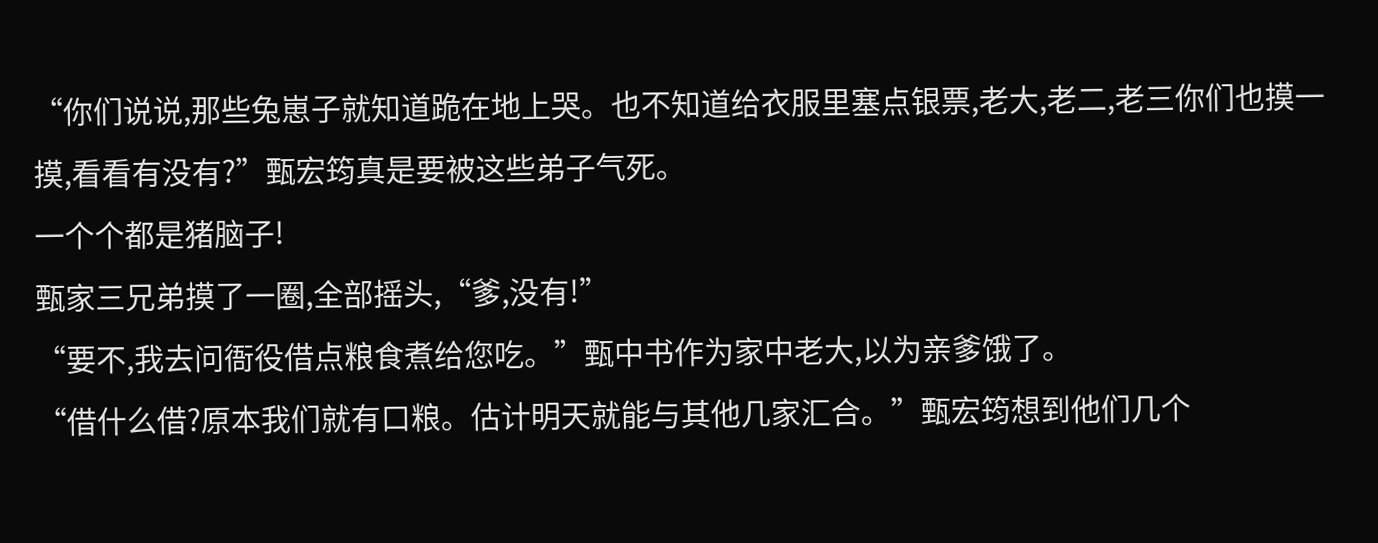“你们说说,那些兔崽子就知道跪在地上哭。也不知道给衣服里塞点银票,老大,老二,老三你们也摸一摸,看看有没有?”甄宏筠真是要被这些弟子气死。
一个个都是猪脑子!
甄家三兄弟摸了一圈,全部摇头,“爹,没有!”
“要不,我去问衙役借点粮食煮给您吃。”甄中书作为家中老大,以为亲爹饿了。
“借什么借?原本我们就有口粮。估计明天就能与其他几家汇合。”甄宏筠想到他们几个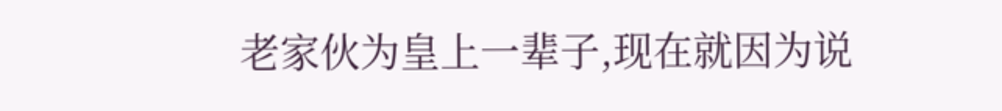老家伙为皇上一辈子,现在就因为说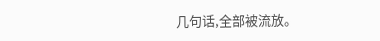几句话,全部被流放。